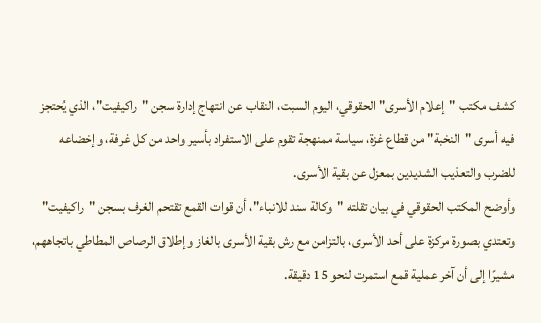كشف مكتب "إعلام الأسرى" الحقوقي، اليوم السبت، النقاب عن انتهاج إدارة سجن "راكيفيت"، الذي يُحتجز فيه أسرى "النخبة" من قطاع غزة، سياسة ممنهجة تقوم على الاستفراد بأسير واحد من كل غرفة، وإخضاعه للضرب والتعذيب الشديدين بمعزل عن بقية الأسرى.
وأوضح المكتب الحقوقي في بيان تقلته "وكالة سند للانباء"، أن قوات القمع تقتحم الغرف بسجن "راكيفيت" وتعتدي بصورة مركزة على أحد الأسرى، بالتزامن مع رش بقية الأسرى بالغاز وإطلاق الرصاص المطاطي باتجاههم، مشيرًا إلى أن آخر عملية قمع استمرت لنحو 15 دقيقة.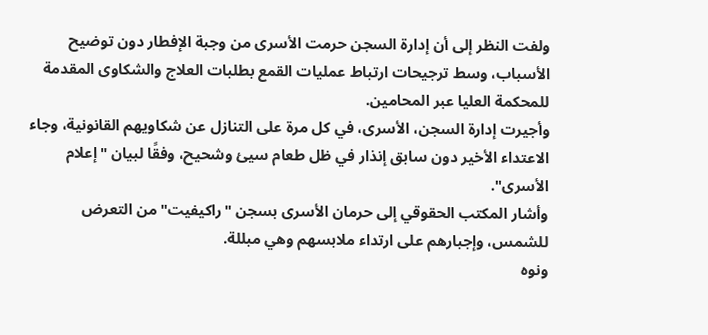ولفت النظر إلى أن إدارة السجن حرمت الأسرى من وجبة الإفطار دون توضيح الأسباب، وسط ترجيحات ارتباط عمليات القمع بطلبات العلاج والشكاوى المقدمة للمحكمة العليا عبر المحامين.
وأجيرت إدارة السجن، الأسرى، في كل مرة على التنازل عن شكاويهم القانونية، وجاء الاعتداء الأخير دون سابق إنذار في ظل طعام سيئ وشحيح، وفقًا لبيان "إعلام الأسرى".
وأشار المكتب الحقوقي إلى حرمان الأسرى بسجن "راكيفيت" من التعرض للشمس، وإجبارهم على ارتداء ملابسهم وهي مبللة.
ونوه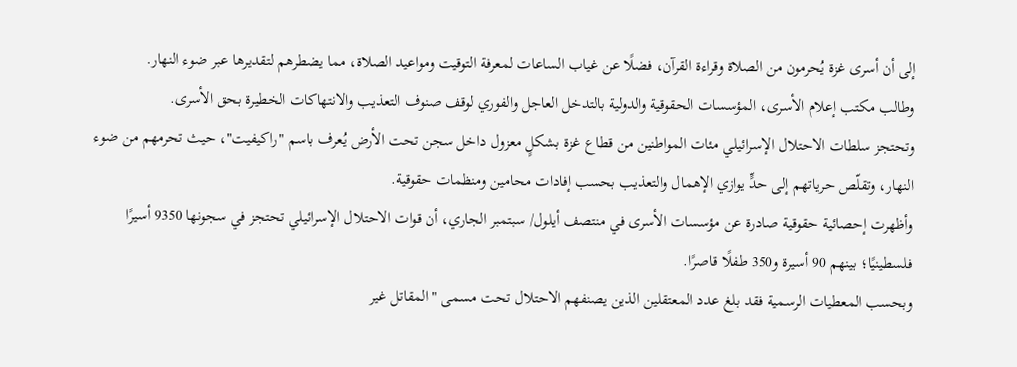إلى أن أسرى غزة يُحرمون من الصلاة وقراءة القرآن، فضلًا عن غياب الساعات لمعرفة التوقيت ومواعيد الصلاة، مما يضطرهم لتقديرها عبر ضوء النهار.
وطالب مكتب إعلام الأسرى، المؤسسات الحقوقية والدولية بالتدخل العاجل والفوري لوقف صنوف التعذيب والانتهاكات الخطيرة بحق الأسرى.
وتحتجز سلطات الاحتلال الإسرائيلي مئات المواطنين من قطاع غزة بشكلٍ معزول داخل سجن تحت الأرض يُعرف باسم "راكيفيت"، حيث تحرمهم من ضوء النهار، وتقلّص حرياتهم إلى حدٍّ يوازي الإهمال والتعذيب بحسب إفادات محامين ومنظمات حقوقية.
وأظهرت إحصائية حقوقية صادرة عن مؤسسات الأسرى في منتصف أيلول/ سبتمبر الجاري، أن قوات الاحتلال الإسرائيلي تحتجز في سجونها 9350 أسيرًا فلسطينيًا؛ بينهم 90 أسيرة و350 طفلًا قاصرًا.
وبحسب المعطيات الرسمية فقد بلغ عدد المعتقلين الذين يصنفهم الاحتلال تحت مسمى "المقاتل غير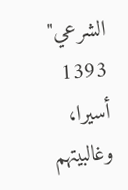الشرعي" 1393 أسيرا، وغالبيتهم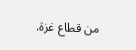من قطاع غزة.